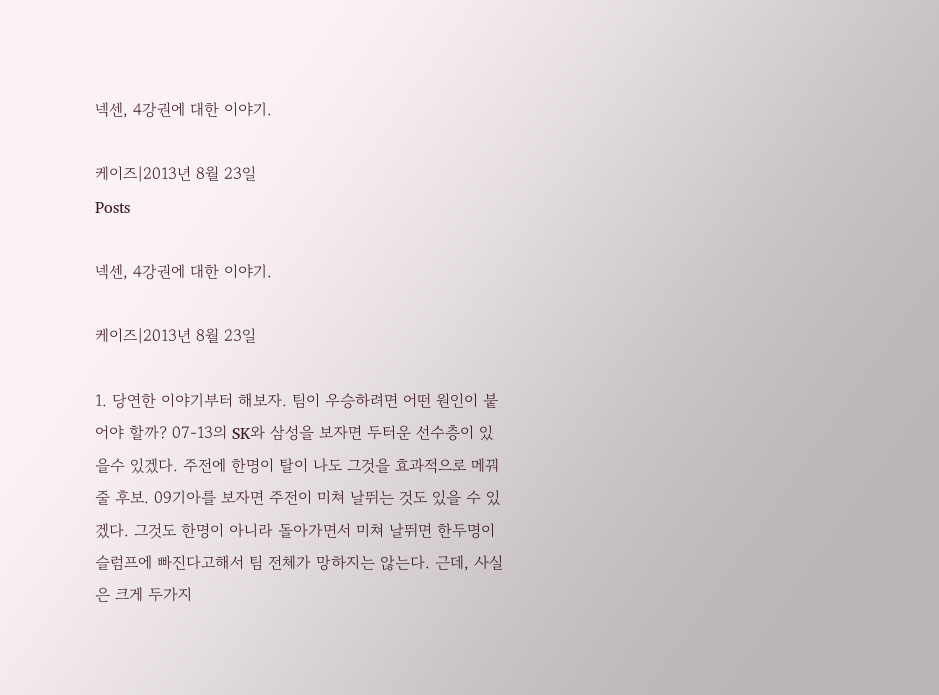넥센, 4강권에 대한 이야기.

케이즈|2013년 8월 23일
Posts

넥센, 4강권에 대한 이야기.

케이즈|2013년 8월 23일

1. 당연한 이야기부터 해보자. 팀이 우승하려면 어떤 원인이 붙어야 할까? 07-13의 SK와 삼성을 보자면 두터운 선수층이 있을수 있겠다. 주전에 한명이 탈이 나도 그것을 효과적으로 메꿔줄 후보. 09기아를 보자면 주전이 미쳐 날뛰는 것도 있을 수 있겠다. 그것도 한명이 아니라 돌아가면서 미쳐 날뛰면 한두명이 슬럼프에 빠진다고해서 팀 전체가 망하지는 않는다. 근데, 사실은 크게 두가지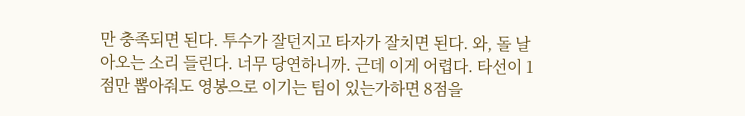만 충족되면 된다. 투수가 잘던지고 타자가 잘치면 된다. 와, 돌 날아오는 소리 들린다. 너무 당연하니까. 근데 이게 어렵다. 타선이 1점만 뽑아줘도 영봉으로 이기는 팀이 있는가하면 8점을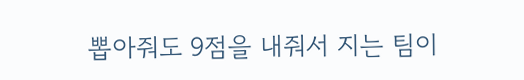뽑아줘도 9점을 내줘서 지는 팀이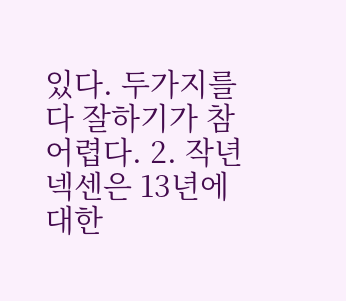있다. 두가지를 다 잘하기가 참 어렵다. 2. 작년 넥센은 13년에 대한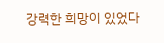강력한 희망이 있었다